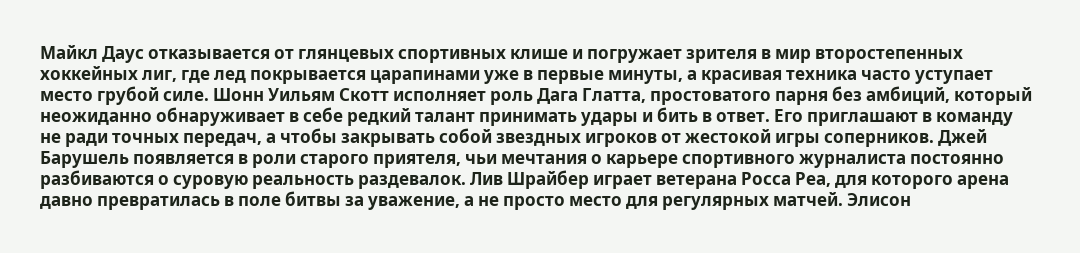Майкл Даус отказывается от глянцевых спортивных клише и погружает зрителя в мир второстепенных хоккейных лиг, где лед покрывается царапинами уже в первые минуты, а красивая техника часто уступает место грубой силе. Шонн Уильям Скотт исполняет роль Дага Глатта, простоватого парня без амбиций, который неожиданно обнаруживает в себе редкий талант принимать удары и бить в ответ. Его приглашают в команду не ради точных передач, а чтобы закрывать собой звездных игроков от жестокой игры соперников. Джей Барушель появляется в роли старого приятеля, чьи мечтания о карьере спортивного журналиста постоянно разбиваются о суровую реальность раздевалок. Лив Шрайбер играет ветерана Росса Реа, для которого арена давно превратилась в поле битвы за уважение, а не просто место для регулярных матчей. Элисон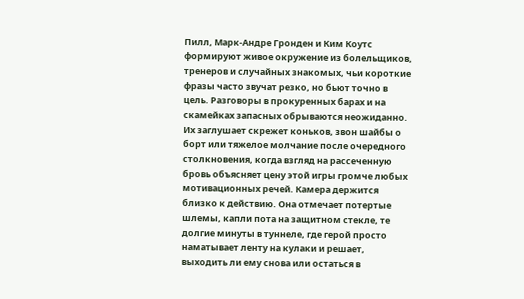Пилл, Марк-Андре Гронден и Ким Коутс формируют живое окружение из болельщиков, тренеров и случайных знакомых, чьи короткие фразы часто звучат резко, но бьют точно в цель. Разговоры в прокуренных барах и на скамейках запасных обрываются неожиданно. Их заглушает скрежет коньков, звон шайбы о борт или тяжелое молчание после очередного столкновения, когда взгляд на рассеченную бровь объясняет цену этой игры громче любых мотивационных речей. Камера держится близко к действию. Она отмечает потертые шлемы, капли пота на защитном стекле, те долгие минуты в туннеле, где герой просто наматывает ленту на кулаки и решает, выходить ли ему снова или остаться в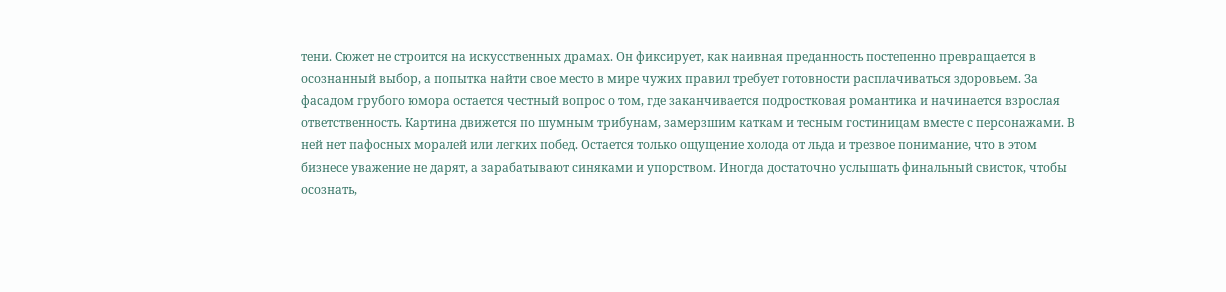тени. Сюжет не строится на искусственных драмах. Он фиксирует, как наивная преданность постепенно превращается в осознанный выбор, а попытка найти свое место в мире чужих правил требует готовности расплачиваться здоровьем. За фасадом грубого юмора остается честный вопрос о том, где заканчивается подростковая романтика и начинается взрослая ответственность. Картина движется по шумным трибунам, замерзшим каткам и тесным гостиницам вместе с персонажами. В ней нет пафосных моралей или легких побед. Остается только ощущение холода от льда и трезвое понимание, что в этом бизнесе уважение не дарят, а зарабатывают синяками и упорством. Иногда достаточно услышать финальный свисток, чтобы осознать,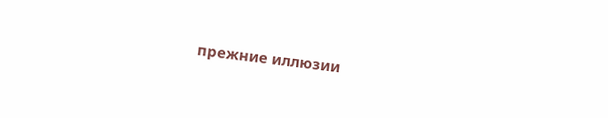прежние иллюзии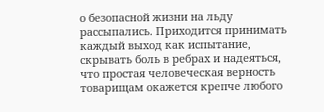о безопасной жизни на льду рассыпались. Приходится принимать каждый выход как испытание, скрывать боль в ребрах и надеяться, что простая человеческая верность товарищам окажется крепче любого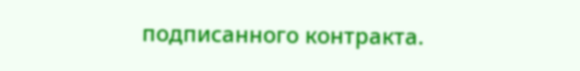подписанного контракта.